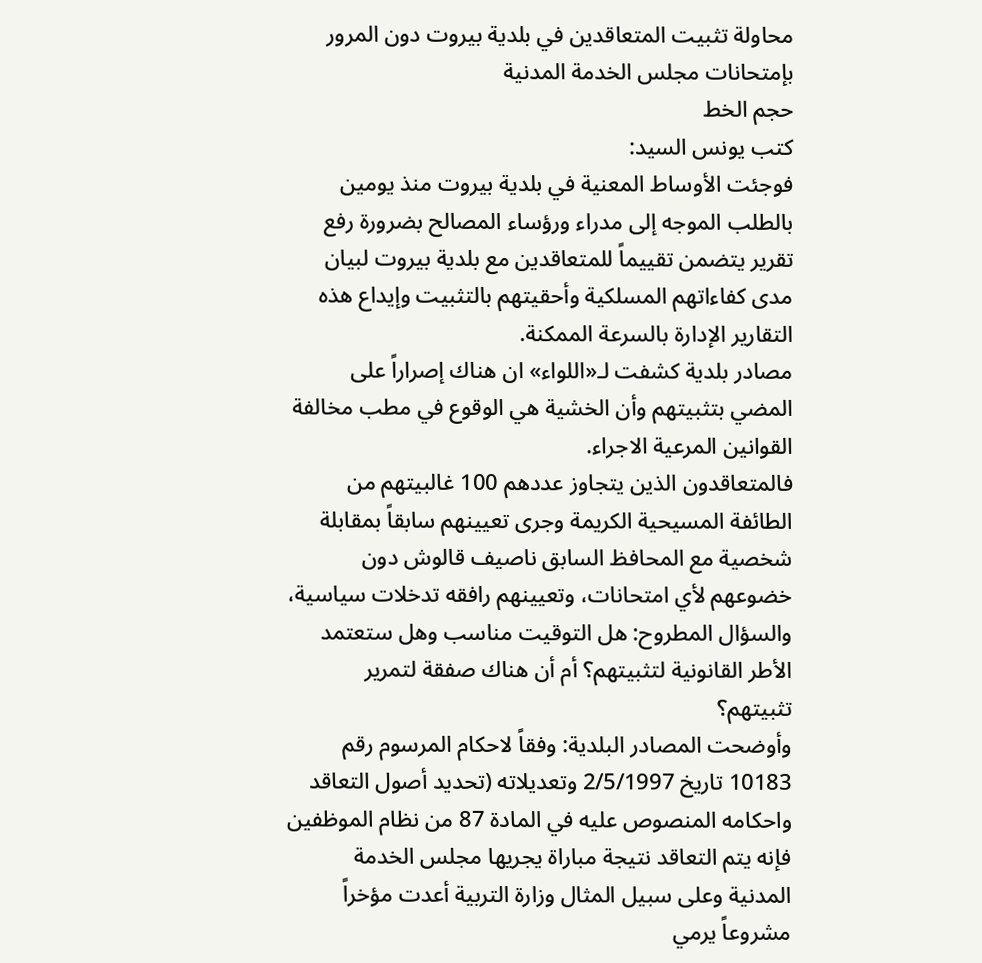محاولة تثبيت المتعاقدين في بلدية بيروت دون المرور بإمتحانات مجلس الخدمة المدنية
حجم الخط
كتب يونس السيد:
فوجئت الأوساط المعنية في بلدية بيروت منذ يومين بالطلب الموجه إلى مدراء ورؤساء المصالح بضرورة رفع تقرير يتضمن تقييماً للمتعاقدين مع بلدية بيروت لبيان مدى كفاءاتهم المسلكية وأحقيتهم بالتثبيت وإيداع هذه التقارير الإدارة بالسرعة الممكنة.
مصادر بلدية كشفت لـ«اللواء» ان هناك إصراراً على المضي بتثبيتهم وأن الخشية هي الوقوع في مطب مخالفة القوانين المرعية الاجراء.
فالمتعاقدون الذين يتجاوز عددهم 100 غالبيتهم من الطائفة المسيحية الكريمة وجرى تعيينهم سابقاً بمقابلة شخصية مع المحافظ السابق ناصيف قالوش دون خضوعهم لأي امتحانات، وتعيينهم رافقه تدخلات سياسية، والسؤال المطروح: هل التوقيت مناسب وهل ستعتمد الأطر القانونية لتثبيتهم؟ أم أن هناك صفقة لتمرير تثبيتهم؟
وأوضحت المصادر البلدية: وفقاً لاحكام المرسوم رقم 10183 تاريخ 2/5/1997 وتعديلاته (تحديد أصول التعاقد واحكامه المنصوص عليه في المادة 87 من نظام الموظفين فإنه يتم التعاقد نتيجة مباراة يجريها مجلس الخدمة المدنية وعلى سبيل المثال وزارة التربية أعدت مؤخراً مشروعاً يرمي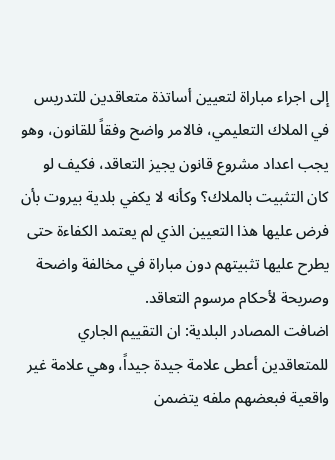إلى اجراء مباراة لتعيين أساتذة متعاقدين للتدريس في الملاك التعليمي، فالامر واضح وفقاً للقانون، وهو يجب اعداد مشروع قانون يجيز التعاقد، فكيف لو كان التثبيت بالملاك؟ وكأنه لا يكفي بلدية بيروت بأن فرض عليها هذا التعيين الذي لم يعتمد الكفاءة حتى يطرح عليها تثبيتهم دون مباراة في مخالفة واضحة وصريحة لأحكام مرسوم التعاقد.
اضافت المصادر البلدية: ان التقييم الجاري للمتعاقدين أعطى علامة جيدة جيداً، وهي علامة غير واقعية فبعضهم ملفه يتضمن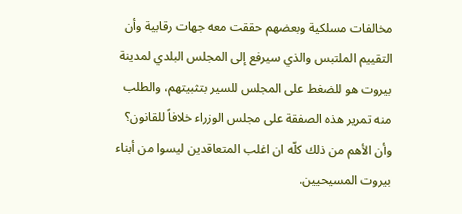مخالفات مسلكية وبعضهم حققت معه جهات رقابية وأن التقييم الملتبس والذي سيرفع إلى المجلس البلدي لمدينة بيروت هو للضغط على المجلس للسير بتثبيتهم، والطلب منه تمرير هذه الصفقة على مجلس الوزراء خلافاً للقانون؟ وأن الأهم من ذلك كلّه ان اغلب المتعاقدين ليسوا من أبناء بيروت المسيحيين.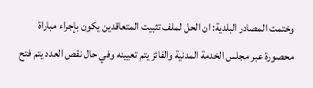وختمت المصادر البلدية: ان الحل لملف تثبيت المتعاقدين يكون بإجراء مباراة محصورة عبر مجلس الخدمة المدنية والفائز يتم تعيينه وفي حال نقص العدد يتم فتح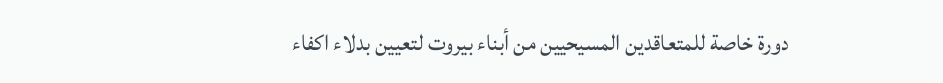دورة خاصة للمتعاقدين المسيحيين من أبناء بيروت لتعيين بدلاء اكفاء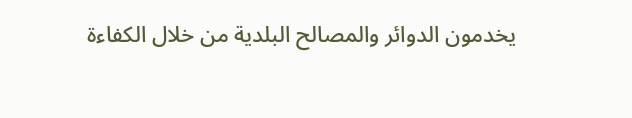يخدمون الدوائر والمصالح البلدية من خلال الكفاءة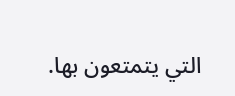التي يتمتعون بها.